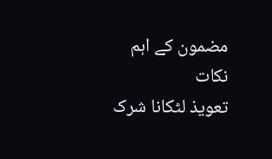مضمون کے اہم نکات
تعویذ لٹکانا شرک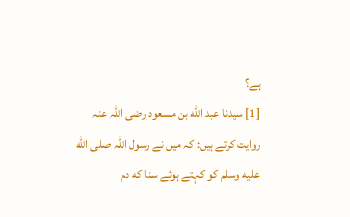ہے؟
[1] سیدنا عبد الله بن مسعود رضی اللہ عنہ روایت کرتے ہیں: کہ میں نے رسول اللہ صلى الله عليه وسلم کو کہتے ہوئے سنا که دم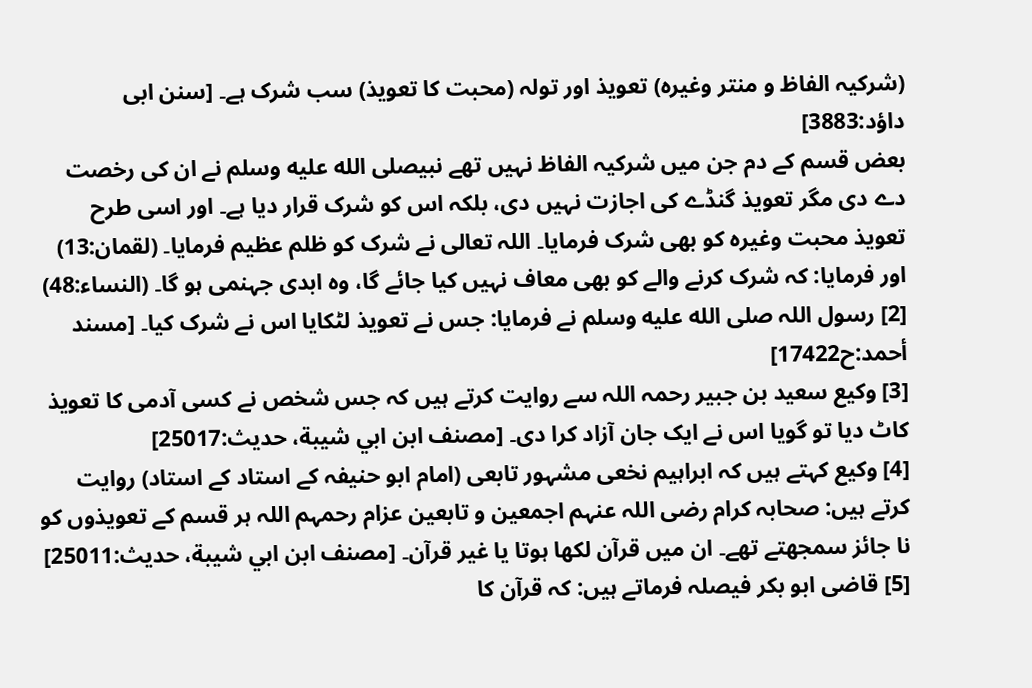(شرکیہ الفاظ و منتر وغیرہ) تعویذ اور تولہ (محبت کا تعویذ) سب شرک ہے۔ [سنن ابی داؤد:3883]
بعض قسم کے دم جن میں شرکیہ الفاظ نہیں تھے نبیصلى الله عليه وسلم نے ان کی رخصت دے دی مگر تعویذ گنڈے کی اجازت نہیں دی، بلکہ اس کو شرک قرار دیا ہے۔ اور اسی طرح تعویذ محبت وغیرہ کو بھی شرک فرمایا۔ اللہ تعالی نے شرک کو ظلم عظیم فرمایا۔ (لقمان:13)
اور فرمایا: کہ شرک کرنے والے کو بھی معاف نہیں کیا جائے گا، وہ ابدی جہنمی ہو گا۔ (النساء:48)
[2] رسول اللہ صلى الله عليه وسلم نے فرمایا: جس نے تعویذ لٹکایا اس نے شرک کیا۔ [مسند أحمد:ح17422]
[3] وكيع سعید بن جبیر رحمہ اللہ سے روایت کرتے ہیں کہ جس شخص نے کسی آدمی کا تعویذ کاٹ دیا تو گویا اس نے ایک جان آزاد کرا دی۔ [مصنف ابن ابي شيبة، حدیث:25017]
[4] وکیع کہتے ہیں کہ ابراہیم نخعی مشہور تابعی (امام ابو حنیفہ کے استاد کے استاد) روایت کرتے ہیں: صحابہ کرام رضی اللہ عنہم اجمعین و تابعین عزام رحمہم اللہ ہر قسم کے تعویذوں کو نا جائز سمجھتے تھے۔ ان میں قرآن لکھا ہوتا یا غیر قرآن۔ [مصنف ابن ابي شيبة، حدیث:25011]
[5] قاضی ابو بکر فیصلہ فرماتے ہیں: کہ قرآن کا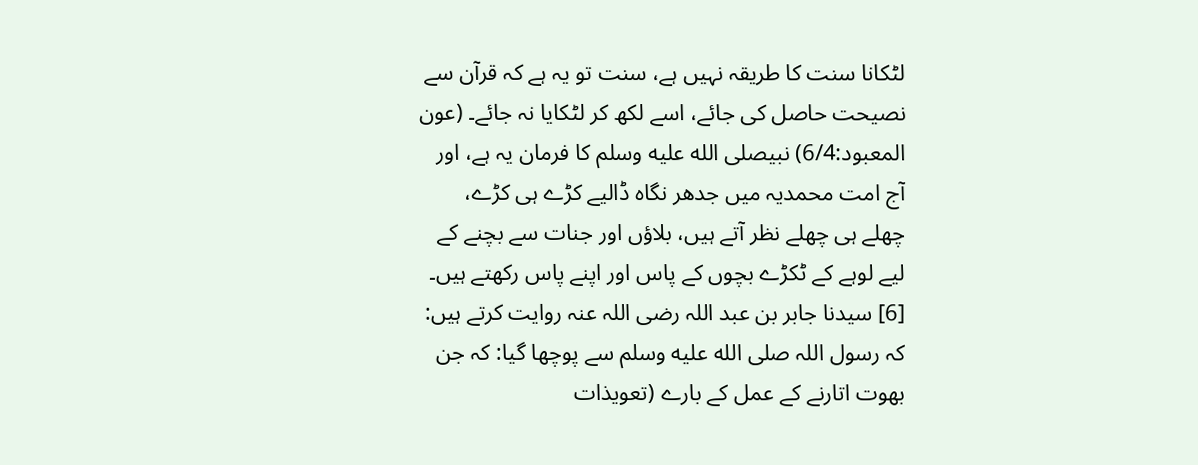لٹکانا سنت کا طریقہ نہیں ہے، سنت تو یہ ہے کہ قرآن سے نصیحت حاصل کی جائے، اسے لکھ کر لٹکایا نہ جائے۔ (عون المعبود:6/4) نبیصلى الله عليه وسلم کا فرمان یہ ہے، اور آج امت محمدیہ میں جدھر نگاہ ڈالیے کڑے ہی کڑے، چھلے ہی چھلے نظر آتے ہیں، بلاؤں اور جنات سے بچنے کے لیے لوہے کے ٹکڑے بچوں کے پاس اور اپنے پاس رکھتے ہیں۔
[6] سیدنا جابر بن عبد اللہ رضی اللہ عنہ روایت کرتے ہیں: کہ رسول اللہ صلى الله عليه وسلم سے پوچھا گیا: کہ جن بھوت اتارنے کے عمل کے بارے (تعویذات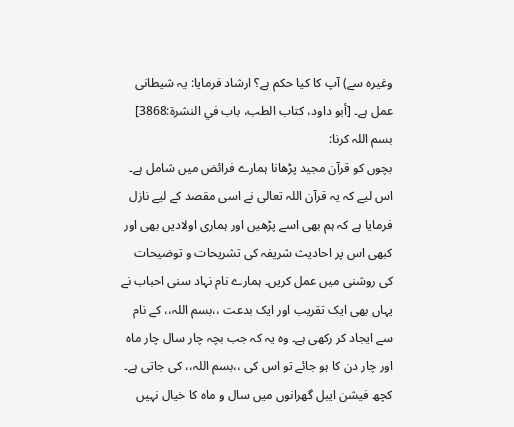وغیرہ سے) آپ کا کیا حکم ہے؟ ارشاد فرمایا: یہ شیطانی عمل ہے۔ [أبو داود، كتاب الطب، باب في النشرة:3868]
بسم اللہ کرنا:
بچوں کو قرآن مجید پڑھانا ہمارے فرائض میں شامل ہے۔ اس لیے کہ یہ قرآن اللہ تعالی نے اسی مقصد کے لیے نازل فرمایا ہے کہ ہم بھی اسے پڑھیں اور ہماری اولادیں بھی اور کبھی اس پر احادیث شریفہ کی تشریحات و توضیحات کی روشنی میں عمل کریں۔ ہمارے نام نہاد سنی احباب نے یہاں بھی ایک تقریب اور ایک بدعت ،،بسم اللہ،، کے نام سے ایجاد کر رکھی ہے۔ وہ یہ کہ جب بچہ چار سال چار ماہ اور چار دن کا ہو جائے تو اس کی ،،بسم اللہ،، کی جاتی ہے۔ کچھ فیشن ایبل گھرانوں میں سال و ماہ کا خیال نہیں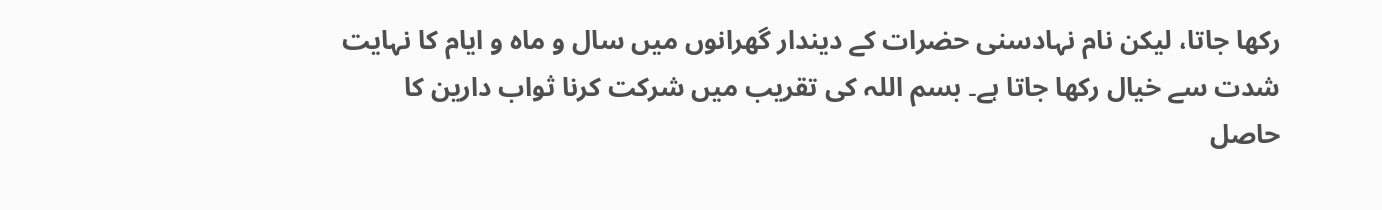رکھا جاتا، لیکن نام نہادسنی حضرات کے دیندار گھرانوں میں سال و ماہ و ایام کا نہایت شدت سے خیال رکھا جاتا ہے۔ بسم اللہ کی تقریب میں شرکت کرنا ثواب دارین کا حاصل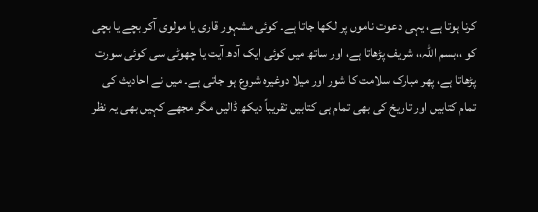کرنا ہوتا ہے، یہی دعوت ناموں پر لکھا جاتا ہے۔ کوئی مشہور قاری یا مولوی آکر بچے یا بچی کو ،،بسم اللہ،، شریف پڑھاتا ہے، اور ساتھ میں کوئی ایک آدھ آیت یا چھوٹی سی کوئی سورت پڑھاتا ہے، پھر مبارک سلامت کا شور اور میلا دوغیرہ شروع ہو جاتی ہے۔ میں نے احادیث کی تمام کتابیں اور تاریخ کی بھی تمام ہی کتابیں تقریباً دیکھ ڈالیں مگر مجھے کہیں بھی یہ نظر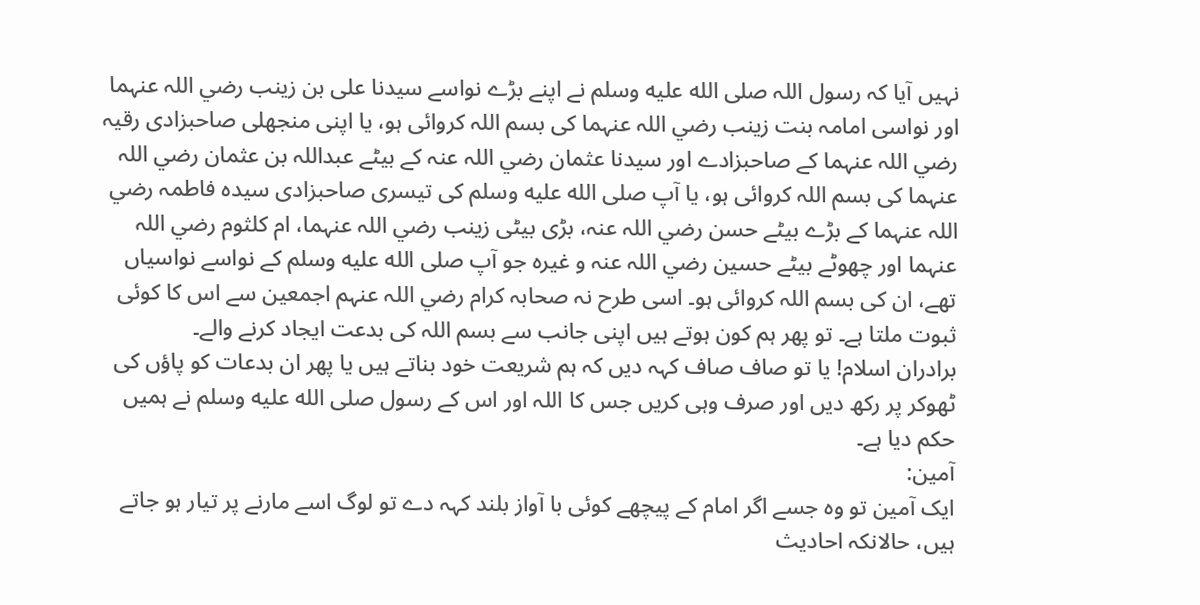نہیں آیا کہ رسول اللہ صلى الله عليه وسلم نے اپنے بڑے نواسے سیدنا علی بن زینب رضي اللہ عنہما اور نواسی امامہ بنت زینب رضي اللہ عنہما کی بسم اللہ کروائی ہو، یا اپنی منجھلی صاحبزادی رقیہ رضي اللہ عنہما کے صاحبزادے اور سیدنا عثمان رضي اللہ عنہ کے بیٹے عبداللہ بن عثمان رضي اللہ عنہما کی بسم اللہ کروائی ہو، یا آپ صلى الله عليه وسلم کی تیسری صاحبزادی سیدہ فاطمہ رضي اللہ عنہما کے بڑے بیٹے حسن رضي اللہ عنہ، بڑی بیٹی زینب رضي اللہ عنہما، ام کلثوم رضي اللہ عنہما اور چھوٹے بیٹے حسین رضي اللہ عنہ و غیرہ جو آپ صلى الله عليه وسلم کے نواسے نواسیاں تھے، ان کی بسم اللہ کروائی ہو۔ اسی طرح نہ صحابہ کرام رضي اللہ عنہم اجمعین سے اس کا کوئی ثبوت ملتا ہے۔ تو پھر ہم کون ہوتے ہیں اپنی جانب سے بسم اللہ کی بدعت ایجاد کرنے والے۔
برادران اسلام! یا تو صاف صاف کہہ دیں کہ ہم شریعت خود بناتے ہیں یا پھر ان بدعات کو پاؤں کی ٹھوکر پر رکھ دیں اور صرف وہی کریں جس کا اللہ اور اس کے رسول صلى الله عليه وسلم نے ہمیں حکم دیا ہے۔
آمین:
ایک آمین تو وہ جسے اگر امام کے پیچھے کوئی با آواز بلند کہہ دے تو لوگ اسے مارنے پر تیار ہو جاتے ہیں، حالانکہ احادیث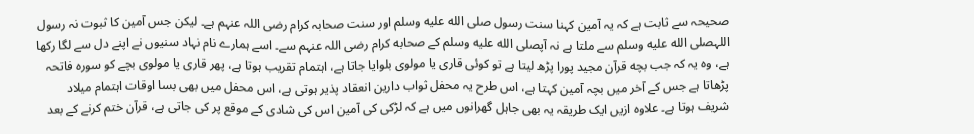صحیحہ سے ثابت ہے کہ یہ آمین کہنا سنت رسول صلى الله عليه وسلم اور سنت صحابہ کرام رضی اللہ عنہم ہے۔ لیکن جس آمین کا ثبوت نہ رسول اللہصلى الله عليه وسلم سے ملتا ہے نہ آپصلى الله عليه وسلم کے صحابه کرام رضی اللہ عنہم سے۔ اسے ہمارے نام نہاد سنیوں نے اپنے دل سے لگا رکھا ہے، وہ یہ کہ جب بچه قرآن مجید پورا پڑھ لیتا ہے تو کوئی قاری یا مولوی بلوایا جاتا ہے، اہتمام تقریب ہوتا ہے، پھر قاری یا مولوی بچے کو سورہ فاتحہ پڑھاتا ہے جس کے آخر میں بچہ آمین کہتا ہے، اس طرح یہ محفل ثواب دارین انعقاد پذیر ہوتی ہے، اس محفل میں بھی بسا اوقات اہتمام میلاد شریف ہوتا ہے۔ علاوہ ازیں ایک طریقہ یہ بھی جاہل گھرانوں میں ہے کہ لڑکی کی آمین اس کی شادی کے موقع پر کی جاتی ہے، قرآن ختم کرنے کے بعد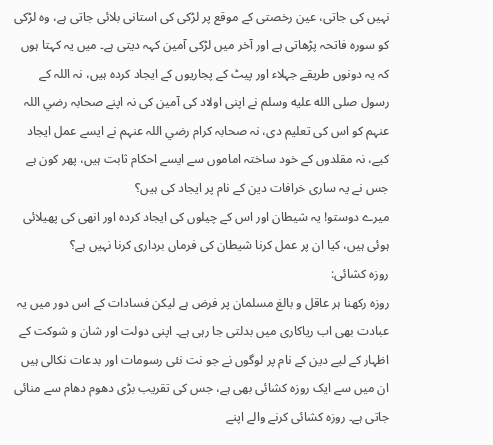نہیں کی جاتی، عین رخصتی کے موقع پر لڑکی کی استانی بلائی جاتی ہے، وہ لڑکی کو سورہ فاتحہ پڑھاتی ہے اور آخر میں لڑکی آمین کہہ دیتی ہے۔ میں یہ کہتا ہوں کہ یہ دونوں طریقے جہلاء اور پیٹ کے پجاریوں کے ایجاد کردہ ہیں، نہ اللہ کے رسول صلى الله عليه وسلم نے اپنی اولاد کی آمین کی نہ اپنے صحابہ رضي اللہ عنہم کو اس کی تعلیم دی، نہ صحابہ کرام رضي اللہ عنہم نے ایسے عمل ایجاد کیے، نہ مقلدوں کے خود ساختہ اماموں سے ایسے احکام ثابت ہیں، پھر کون ہے جس نے یہ ساری خرافات دین کے نام پر ایجاد کی ہیں؟
میرے دوستو! یہ شیطان اور اس کے چیلوں کی ایجاد کردہ اور انھی کی پھیلائی ہوئی ہیں، کیا ان پر عمل کرنا شیطان کی فرماں برداری کرنا نہیں ہے؟
روزه کشائی:
روزہ رکھنا ہر عاقل و بالغ مسلمان پر فرض ہے لیکن فسادات کے اس دور میں یہ عبادت بھی اب ریاکاری میں بدلتی جا رہی ہے۔ اپنی دولت اور شان و شوکت کے اظہار کے لیے دین کے نام پر لوگوں نے جو نت نئی رسومات اور بدعات نکالی ہیں ان میں سے ایک روزہ کشائی بھی ہے، جس کی تقریب بڑی دھوم دھام سے منائی جاتی ہے۔ روزہ کشائی کرنے والے اپنے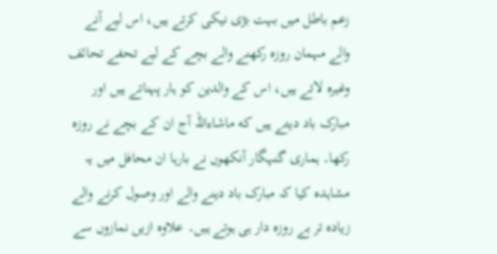زعم باطل میں بہت بڑی نیکی کرتے ہیں، اس لیے آنے والے مہمان روزہ رکھنے والے بچے کے لیے تحفے تحائف وغیرہ لاتے ہیں، اس کے والدین کو ہار پہناتے ہیں اور مبارک باد دیتے ہیں که ماشاءاللہ آج ان کے بچے نے روزہ رکھا۔ ہماری گنہگار آنکھوں نے بارہا ان محافل میں یہ مشاہدہ کیا کہ مبارک باد دینے والے اور وصول کرنے والے زیادہ تر بے روزہ دار ہی ہوتے ہیں۔ علاوہ ازیں نمازوں سے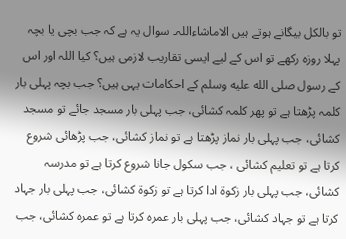تو بالکل بیگانے ہوتے ہیں الاماشاءاللہ۔ سوال یہ ہے کہ جب بچی یا بچہ پہلا روزہ رکھے تو اس کے لیے ایسی تقاریب لازمی ہیں؟ کیا اللہ اور اس کے رسول صلى الله عليه وسلم کے احکامات یہی ہیں؟ جب بچہ پہلی بار کلمہ پڑھتا ہے تو پھر کلمہ کشائی، جب پہلی بار مسجد جائے تو مسجد کشائی، جب پہلی بار نماز پڑھتا ہے تو نماز کشائی، جب پڑھائی شروع کرتا ہے تو تعلیم کشائی ، جب سکول جانا شروع کرتا ہے تو مدرسہ کشائی، جب پہلی بار زکوۃ ادا کرتا ہے تو زکوة کشائی، جب پہلی بار جہاد کرتا ہے تو جہاد کشائی، جب پہلی بار عمرہ کرتا ہے تو عمرہ کشائی، جب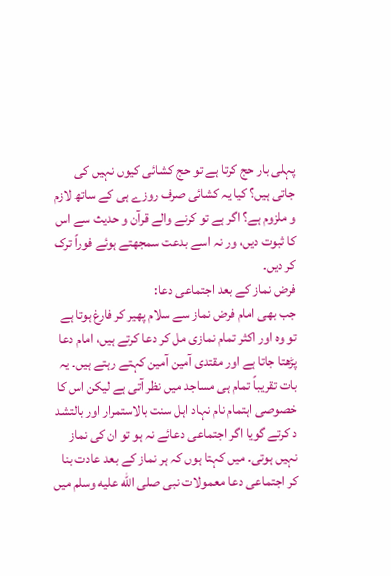پہلی بار حج کرتا ہے تو حج کشائی کیوں نہیں کی جاتی ہیں؟ کیا یہ کشائی صرف روزے ہی کے ساتھ لازم و ملزوم ہے؟ اگر ہے تو کرنے والے قرآن و حدیث سے اس کا ثبوت دیں، ور نہ اسے بدعت سمجھتے ہوئے فوراً ترک کر دیں۔
فرض نماز کے بعد اجتماعی دعا:
جب بھی امام فرض نماز سے سلام پھیر کر فارغ ہوتا ہے تو وہ اور اکثر تمام نمازی مل کر دعا کرتے ہیں، امام دعا پڑھتا جاتا ہے اور مقتدی آمین آمین کہتے رہتے ہیں۔ یہ بات تقریباً تمام ہی مساجد میں نظر آتی ہے لیکن اس کا خصوصی اہتمام نام نہاد اہل سنت بالاستمرار اور بالتشد د کرتے گویا اگر اجتماعی دعائے نہ ہو تو ان کی نماز نہیں ہوتی۔ میں کہتا ہوں کہ ہر نماز کے بعد عادت بنا کر اجتماعی دعا معمولات نبی صلى الله عليه وسلم میں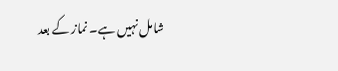شامل نہیں ہے۔ نماز کے بعد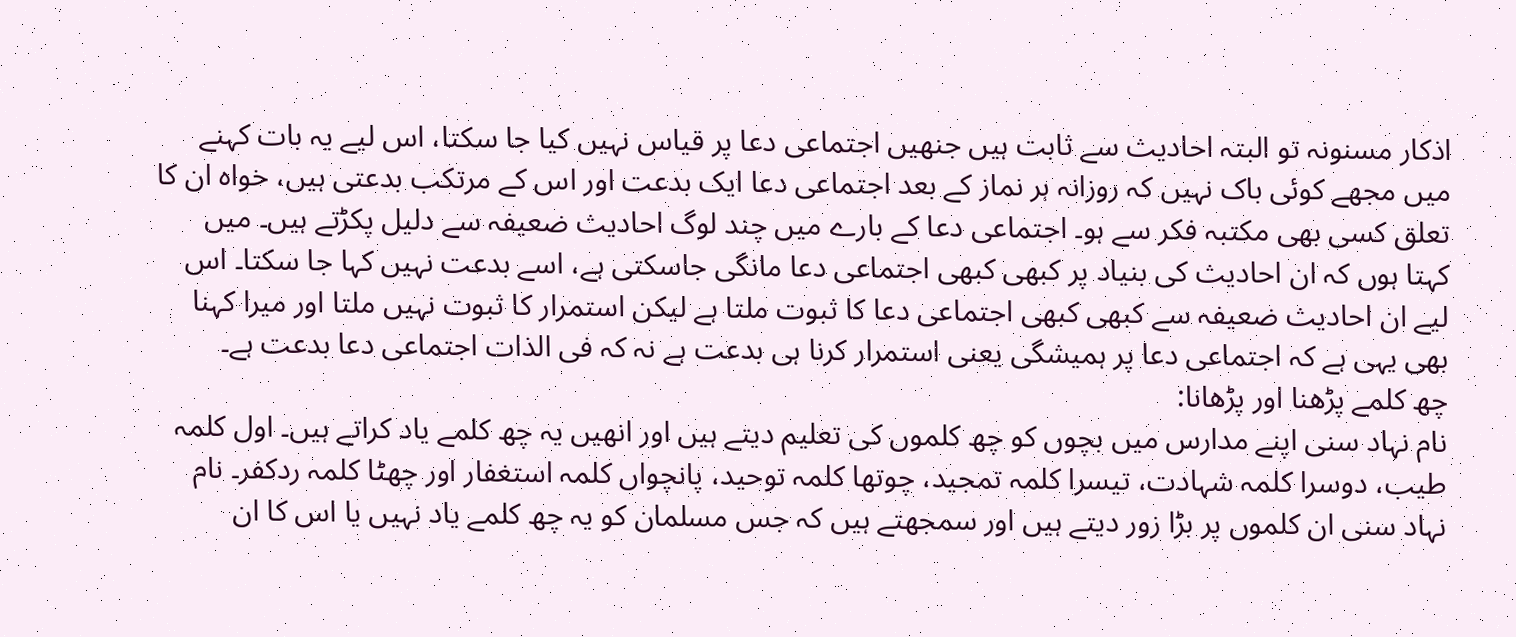اذکار مسنونہ تو البتہ احادیث سے ثابت ہیں جنھیں اجتماعی دعا پر قیاس نہیں کیا جا سکتا، اس لیے یہ بات کہنے میں مجھے کوئی باک نہیں کہ روزانہ ہر نماز کے بعد اجتماعی دعا ایک بدعت اور اس کے مرتکب بدعتی ہیں، خواہ ان کا تعلق کسی بھی مکتبہ فکر سے ہو۔ اجتماعی دعا کے بارے میں چند لوگ احادیث ضعیفہ سے دلیل پکڑتے ہیں۔ میں کہتا ہوں کہ ان احادیث کی بنیاد پر کبھی کبھی اجتماعی دعا مانگی جاسکتی ہے، اسے بدعت نہیں کہا جا سکتا۔ اس لیے ان احادیث ضعیفہ سے کبھی کبھی اجتماعی دعا کا ثبوت ملتا ہے لیکن استمرار کا ثبوت نہیں ملتا اور میرا کہنا بھی یہی ہے کہ اجتماعی دعا پر ہمیشگی یعنی استمرار کرنا ہی بدعت ہے نہ کہ فی الذات اجتماعی دعا بدعت ہے۔
چھ کلمے پڑھنا اور پڑھانا:
نام نہاد سنی اپنے مدارس میں بچوں کو چھ کلموں کی تعلیم دیتے ہیں اور انھیں یہ چھ کلمے یاد کراتے ہیں۔ اول کلمہ طیب، دوسرا کلمہ شہادت، تیسرا کلمہ تمجید، چوتھا کلمہ توحید، پانچواں کلمہ استغفار اور چھٹا کلمہ ردکفر۔ نام نہاد سنی ان کلموں پر بڑا زور دیتے ہیں اور سمجھتے ہیں کہ جس مسلمان کو یہ چھ کلمے یاد نہیں یا اس کا ان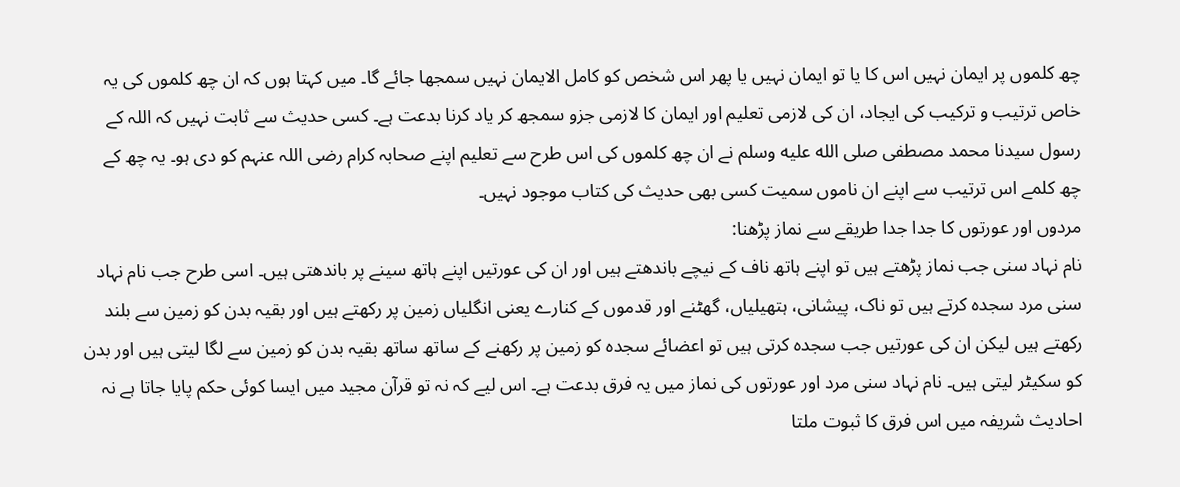چھ کلموں پر ایمان نہیں اس کا یا تو ایمان نہیں یا پھر اس شخص کو کامل الایمان نہیں سمجھا جائے گا۔ میں کہتا ہوں کہ ان چھ کلموں کی یہ خاص ترتیب و ترکیب کی ایجاد، ان کی لازمی تعلیم اور ایمان کا لازمی جزو سمجھ کر یاد کرنا بدعت ہے۔ کسی حدیث سے ثابت نہیں کہ اللہ کے رسول سیدنا محمد مصطفی صلى الله عليه وسلم نے ان چھ کلموں کی اس طرح سے تعلیم اپنے صحابہ کرام رضی اللہ عنہم کو دی ہو۔ یہ چھ کے چھ کلمے اس ترتیب سے اپنے ان ناموں سمیت کسی بھی حدیث کی کتاب موجود نہیں۔
مردوں اور عورتوں کا جدا جدا طریقے سے نماز پڑھنا:
نام نہاد سنی جب نماز پڑھتے ہیں تو اپنے ہاتھ ناف کے نیچے باندھتے ہیں اور ان کی عورتیں اپنے ہاتھ سینے پر باندھتی ہیں۔ اسی طرح جب نام نہاد سنی مرد سجدہ کرتے ہیں تو ناک، پیشانی، ہتھیلیاں، گھٹنے اور قدموں کے کنارے یعنی انگلیاں زمین پر رکھتے ہیں اور بقیہ بدن کو زمین سے بلند رکھتے ہیں لیکن ان کی عورتیں جب سجدہ کرتی ہیں تو اعضائے سجدہ کو زمین پر رکھنے کے ساتھ ساتھ بقیہ بدن کو زمین سے لگا لیتی ہیں اور بدن کو سکیٹر لیتی ہیں۔ نام نہاد سنی مرد اور عورتوں کی نماز میں یہ فرق بدعت ہے۔ اس لیے کہ نہ تو قرآن مجید میں ایسا کوئی حکم پایا جاتا ہے نہ احادیث شریفہ میں اس فرق کا ثبوت ملتا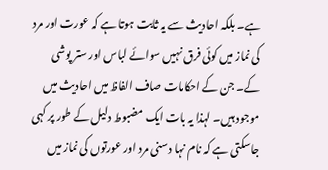ہے۔ بلکہ احادیث سے یہ ثابت ہوتا ہے کہ عورت اور مرد کی نماز میں کوئی فرق نہیں سوائے لباس اور ستر پوشی کے۔ جن کے احکامات صاف الفاظ میں احادیث میں موجود ہیں۔ لہذا یہ بات ایک مضبوط دلیل کے طور پر کہی جاسکتی ہے کہ نام نہا دسنی مرد اور عورتوں کی نماز میں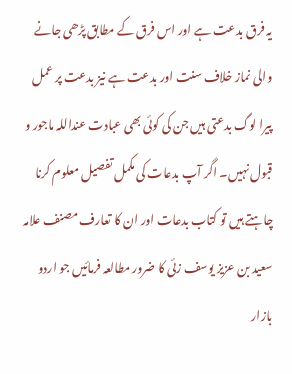یہ فرق بدعت ہے اور اس فرق کے مطابق پڑھی جانے والی نماز خلاف سنت اور بدعت ہے نیز بدعت پر عمل پیرا لوگ بدعتی ہیں جن کی کوئی بھی عبادت عنداللہ ماجور و قبول نہیں۔ اگر آپ بدعات کی مکمل تفصیل معلوم کرنا چاہتے ہیں تو کتاب بدعات اور ان کا تعارف مصنف علامہ سعید بن عزیز یوسف زئی کا ضرور مطالعہ فرمائیں جو اردو بازار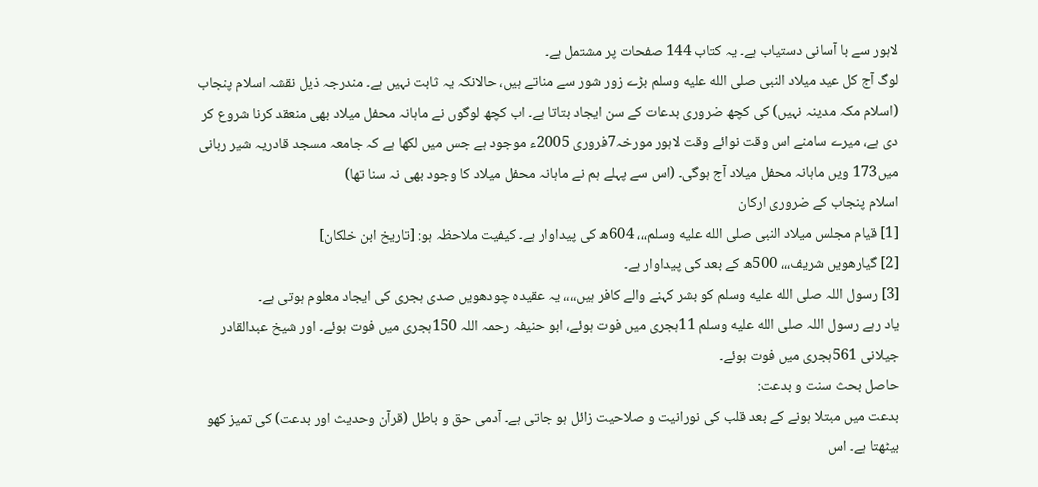لاہور سے با آسانی دستیاب ہے۔ یہ کتاب 144 صفحات پر مشتمل ہے۔
لوگ آج کل عید میلاد النبی صلى الله عليه وسلم بڑے زور شور سے مناتے ہیں، حالانکہ یہ ثابت نہیں ہے۔ مندرجہ ذیل نقشہ اسلام پنجاب (اسلام مکہ مدینہ نہیں) کی کچھ ضروری بدعات کے سن ایجاد بتاتا ہے۔ اب کچھ لوگوں نے ماہانہ محفل میلاد بھی منعقد کرنا شروع کر دی ہے، میرے سامنے اس وقت نوائے وقت لاہور مورخہ7فروری 2005ء موجود ہے جس میں لکھا ہے کہ جامعہ مسجد قادریہ شیر ربانی میں173 ویں ماہانہ محفل میلاد آج ہوگی۔ (اس سے پہلے ہم نے ماہانہ محفل میلاد کا وجود بھی نہ سنا تھا)
اسلام پنجاب کے ضروری ارکان
[1] قیام مجلس میلاد النبی صلى الله عليه وسلم،،، 604ھ کی پیداوار ہے۔ کیفیت ملاحظہ ہو: [تاریخ ابن خلکان]
[2] گیارھویں شریف،،، 500ھ کے بعد کی پیداوار ہے۔
[3] رسول اللہ صلى الله عليه وسلم کو بشر کہنے والے کافر ہیں،،،، یہ عقیدہ چودھویں صدی ہجری کی ایجاد معلوم ہوتی ہے۔
یاد رہے رسول اللہ صلى الله عليه وسلم 11ہجری میں فوت ہوئے، ابو حنیفہ رحمہ اللہ 150ہجری میں فوت ہوئے۔ اور شیخ عبدالقادر جیلانی 561ہجری میں فوت ہوئے۔
حاصل بحث سنت و بدعت:
بدعت میں مبتلا ہونے کے بعد قلب کی نورانیت و صلاحیت زائل ہو جاتی ہے۔ آدمی حق و باطل (قرآن وحدیث اور بدعت) کی تمیز کھو بیٹھتا ہے۔ اس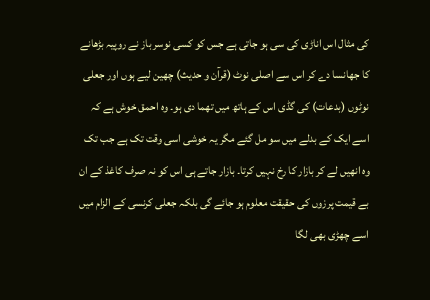کی مثال اس اناڑی کی سی ہو جاتی ہے جس کو کسی نوسر باز نے روپیہ بڑھانے کا جھانسا دے کر اس سے اصلی نوٹ (قرآن و حدیث) چھین لیے ہوں اور جعلی نوٹوں (بدعات) کی گڈی اس کے ہاتھ میں تھما دی ہو۔ وہ احمق خوش ہے کہ اسے ایک کے بدلے میں سو مل گئے مگر یہ خوشی اسی وقت تک ہے جب تک وہ انھیں لے کر بازار کا رخ نہیں کرتا۔ بازار جاتے ہی اس کو نہ صرف کاغذ کے ان بے قیمت پرزوں کی حقیقت معلوم ہو جائے گی بلکہ جعلی کرنسی کے الزام میں اسے چھڑی بھی لگا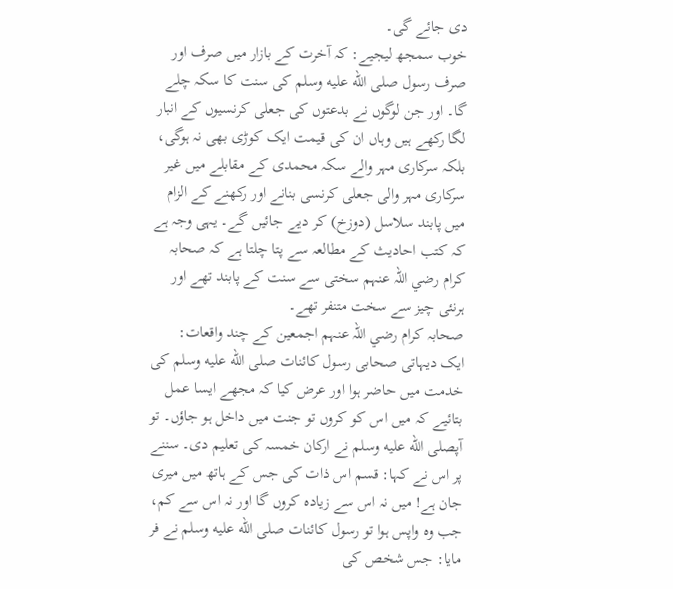دی جائے گی۔
خوب سمجھ لیجیے: کہ آخرت کے بازار میں صرف اور صرف رسول صلى الله عليه وسلم کی سنت کا سکہ چلے گا۔ اور جن لوگوں نے بدعتوں کی جعلی کرنسیوں کے انبار لگا رکھے ہیں وہاں ان کی قیمت ایک کوڑی بھی نہ ہوگی، بلکہ سرکاری مہر والے سکہ محمدی کے مقابلے میں غیر سرکاری مہر والی جعلی کرنسی بنانے اور رکھنے کے الزام میں پابند سلاسل (دوزخ) کر دیے جائیں گے۔ یہی وجہ ہے کہ کتب احادیث کے مطالعہ سے پتا چلتا ہے کہ صحابہ کرام رضي اللہ عنہم سختی سے سنت کے پابند تھے اور ہرنئی چیز سے سخت متنفر تھے۔
صحابہ کرام رضي اللہ عنہم اجمعین کے چند واقعات:
ایک دیہاتی صحابی رسول کائنات صلى الله عليه وسلم کی خدمت میں حاضر ہوا اور عرض کیا کہ مجھے ایسا عمل بتائیے کہ میں اس کو کروں تو جنت میں داخل ہو جاؤں۔ تو آپصلى الله عليه وسلم نے ارکان خمسہ کی تعلیم دی۔ سننے پر اس نے کہا: قسم اس ذات کی جس کے ہاتھ میں میری جان ہے! میں نہ اس سے زیادہ کروں گا اور نہ اس سے کم، جب وہ واپس ہوا تو رسول کائنات صلى الله عليه وسلم نے فر مایا: جس شخص کی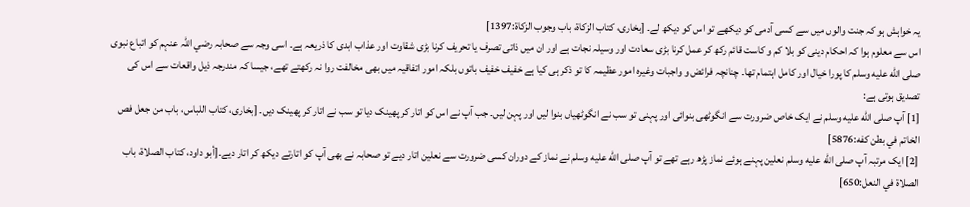یہ خواہش ہو کہ جنت والوں میں سے کسی آدمی کو دیکھے تو اس کو دیکھ لے۔ [بخاری، کتاب الزكاة، باب وجوب الزكاة:1397]
اس سے معلوم ہوا کہ احکام دینی کو بلا کم و کاست قائم رکھ کر عمل کرنا بڑی سعادت اور وسیلہ نجات ہے اور ان میں ذاتی تصرف یا تحریف کرنا بڑی شقاوت اور عذاب ابدی کا ذریعہ ہے۔ اسی وجہ سے صحابہ رضي اللہ عنہم کو اتباع نبوی صلى الله عليه وسلم کا پورا خیال اور کامل اہتمام تھا۔ چنانچہ فرائض و واجبات وغیرہ امور عظیمہ کا تو ذکر ہی کیا ہے خفیف خفیف باتوں بلکہ امور اتفاقیہ میں بھی مخالفت روا نہ رکھتے تھے، جیسا کہ مندرجہ ذیل واقعات سے اس کی تصدیق ہوتی ہے:
[1] آپ صلى الله عليه وسلم نے ایک خاص ضرورت سے انگوٹھی بنوائی اور پہنی تو سب نے انگوٹھیاں بنوا لیں اور پہن لیں۔ جب آپ نے اس کو اتار کر پھینک دیا تو سب نے اتار کر پھینک دیں۔ [بخاری، کتاب اللباس، باب من جعل فص الخاتم في بطن كفه:5876]
[2] ایک مرتبہ آپ صلى الله عليه وسلم نعلین پہنے ہوئے نماز پڑھ رہے تھے تو آپ صلى الله عليه وسلم نے نماز کے دوران کسی ضرورت سے نعلین اتار دیے تو صحابہ نے بھی آپ کو اتارتے دیکھ کر اتار دیے۔[أبو داود، كتاب الصلاة، باب الصلاة في النعل:650]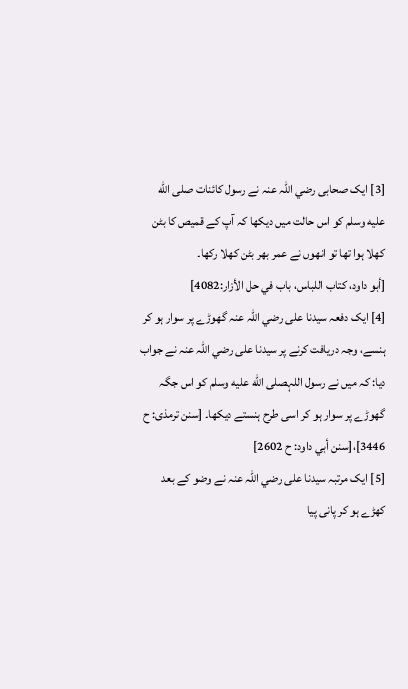[3] ایک صحابی رضي اللہ عنہ نے رسول کائنات صلى الله عليه وسلم کو اس حالت میں دیکھا کہ آپ کے قمیص کا بٹن کھلا ہوا تھا تو انھوں نے عمر بھر بٹن کھلا رکھا۔
[أبو داود، كتاب اللباس، باب في حل الأزار:4082]
[4] ایک دفعہ سیدنا علی رضي اللہ عنہ گھوڑے پر سوار ہو کر ہنسے، وجہ دریافت کرنے پر سیدنا علی رضي اللہ عنہ نے جواب دیا: کہ میں نے رسول اللہصلى الله عليه وسلم کو اس جگہ گھوڑے پر سوار ہو کر اسی طرح ہنستے دیکھا۔ [سنن ترمذی: ح 3446]،[سنن أبي داود: ح 2602]
[5] ایک مرتبہ سیدنا علی رضي اللہ عنہ نے وضو کے بعد کھڑے ہو کر پانی پیا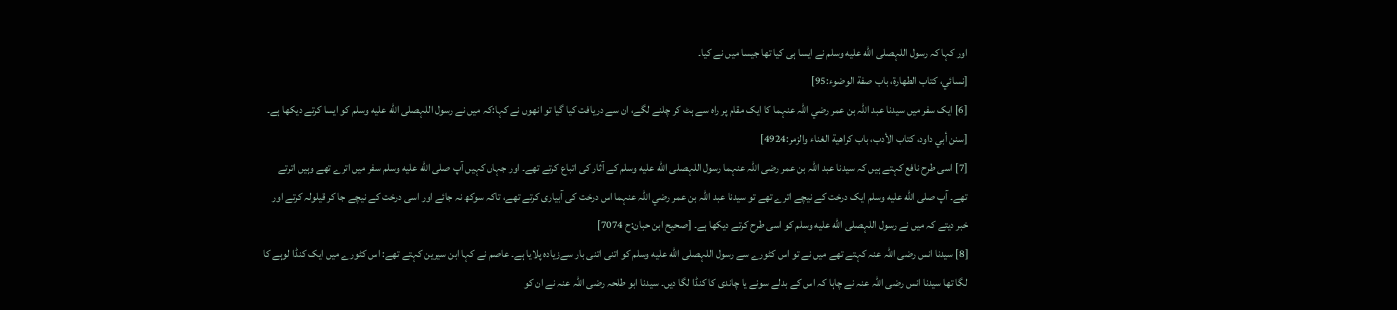اور کہا کہ رسول اللہصلى الله عليه وسلم نے ایسا ہی کیا تھا جیسا میں نے کیا۔
[نسائي، كتاب الطهارة، باب صفة الوضوء:95]
[6] ایک سفر میں سیدنا عبد اللہ بن عمر رضي اللہ عنہما کا ایک مقام پر راہ سے ہٹ کر چلنے لگے، ان سے دریافت کیا گیا تو انھوں نے کہا:کہ میں نے رسول اللہصلى الله عليه وسلم کو ایسا کرتے دیکھا ہے۔ [سنن أبي داود، كتاب الأدب، باب كراهية الغناء والزمر:4924]
[7] اسی طرح نافع کہتے ہیں کہ سیدنا عبد اللہ بن عمر رضی اللہ عنہما رسول اللہصلى الله عليه وسلم کے آثار کی اتباع کرتے تھے۔ اور جہاں کہیں آپ صلى الله عليه وسلم سفر میں اترے تھے وہیں اترتے تھے۔ آپ صلى الله عليه وسلم ایک درخت کے نیچے اترے تھے تو سیدنا عبد اللہ بن عمر رضي اللہ عنہما اس درخت کی آبیاری کرتے تھے، تاکہ سوکھ نہ جائے اور اسی درخت کے نیچے جا کر قیلولہ کرتے اور خبر دیتے کہ میں نے رسول اللہصلى الله عليه وسلم کو اسی طرح کرتے دیکھا ہے۔ [صحیح ابن حبان:ح 7074]
[8] سیدنا انس رضی اللہ عنہ کہتے تھے میں نے تو اس کٹورے سے رسول اللہصلى الله عليه وسلم کو اتنی اتنی بار سےزیادہ پلایا ہے۔ عاصم نے کہا ابن سیرین کہتے تھے: اس کٹورے میں ایک کنڈا لوہے کا لگا تھا سیدنا انس رضی اللہ عنہ نے چاہا کہ اس کے بدلے سونے یا چاندی کا کنڈا لگا دیں۔ سیدنا ابو طلحہ رضی اللہ عنہ نے ان کو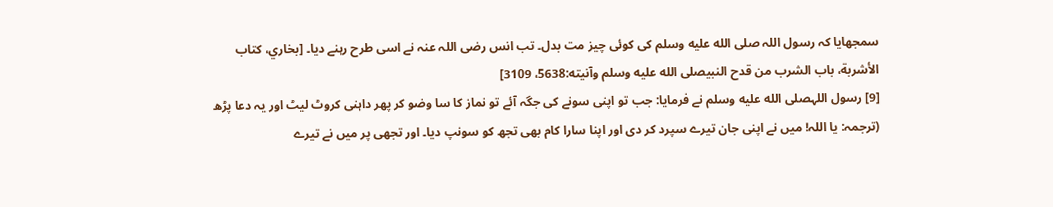سمجھایا کہ رسول اللہ صلى الله عليه وسلم کی کوئی چیز مت بدل۔ تب انس رضی اللہ عنہ نے اسی طرح رہنے دیا۔ [بخاري، كتاب الأشربة، باب الشرب من قدح النبیصلى الله عليه وسلم وآنیته:5638، 3109]
[9] رسول اللہصلى الله عليه وسلم نے فرمایا: جب تو اپنی سونے کی جگہ آئے تو نماز کا سا وضو کر پھر داہنی کروٹ لیٹ اور یہ دعا پڑھ (ترجمہ: یا اللہ! میں نے اپنی جان تیرے سپرد کر دی اور اپنا سارا کام بھی تجھ کو سونپ دیا۔ اور تجھی پر میں نے تیرے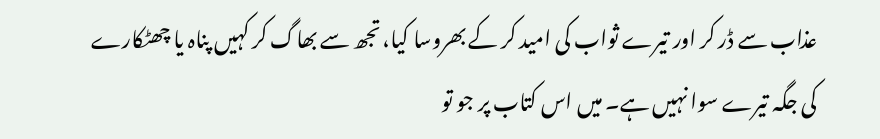عذاب سے ڈر کر اور تیرے ثواب کی امید کر کے بھروسا کیا، تجھ سے بھاگ کر کہیں پناہ یا چھٹکارے کی جگہ تیرے سوا نہیں ہے۔ میں اس کتاب پر جو تو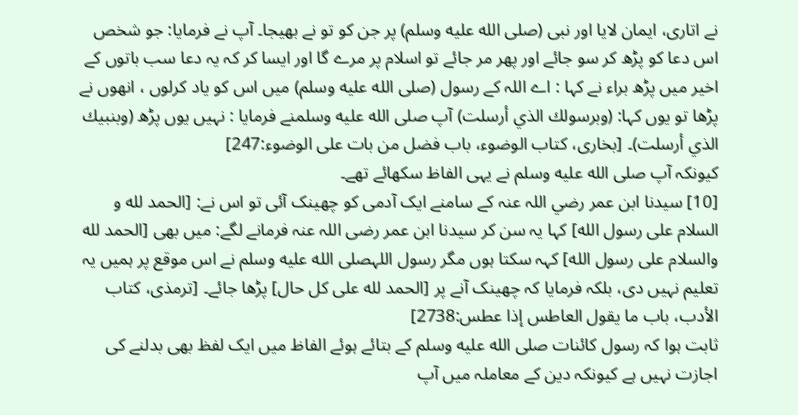نے اتاری، ایمان لایا اور نبی (صلى الله عليه وسلم) پر جن کو تو نے بھیجا۔ آپ نے فرمایا: جو شخص اس دعا کو پڑھ کر سو جائے اور پھر مر جائے تو اسلام پر مرے گا اور ایسا کر کہ یہ دعا سب باتوں کے اخیر میں پڑھ براء نے کہا : اے اللہ کے رسول (صلى الله عليه وسلم) میں اس کو یاد کرلوں ، انھوں نے پڑھا تو یوں کہا: (وبرسولك الذي أرسلت) آپ صلى الله عليه وسلمنے فرمایا : نہیں یوں پڑھ (وبنبيك الذي أرسلت)۔ [بخاری، کتاب الوضوء، باب فضل من بات على الوضوء:247]
کیونکہ آپ صلى الله عليه وسلم نے یہی الفاظ سکھائے تھے۔
[10] سیدنا ابن عمر رضي اللہ عنہ کے سامنے ایک آدمی کو چھینک آئی تو اس نے: [الحمد لله و السلام على رسول الله] کہا یہ سن کر سیدنا ابن عمر رضی اللہ عنہ فرمانے لگے: میں بھی [الحمد لله والسلام على رسول الله] کہہ سکتا ہوں مگر رسول اللہصلى الله عليه وسلم نے اس موقع پر ہمیں یہ تعلیم نہیں دی، بلکہ فرمایا کہ چھینک آنے پر [الحمد لله على كل حال] پڑھا جائے۔ [ترمذى، كتاب الأدب، باب ما يقول العاطس إذا عطس:2738]
ثابت ہوا کہ رسول کائنات صلى الله عليه وسلم کے بتائے ہوئے الفاظ میں ایک لفظ بھی بدلنے کی اجازت نہیں ہے کیونکہ دین کے معاملہ میں آپ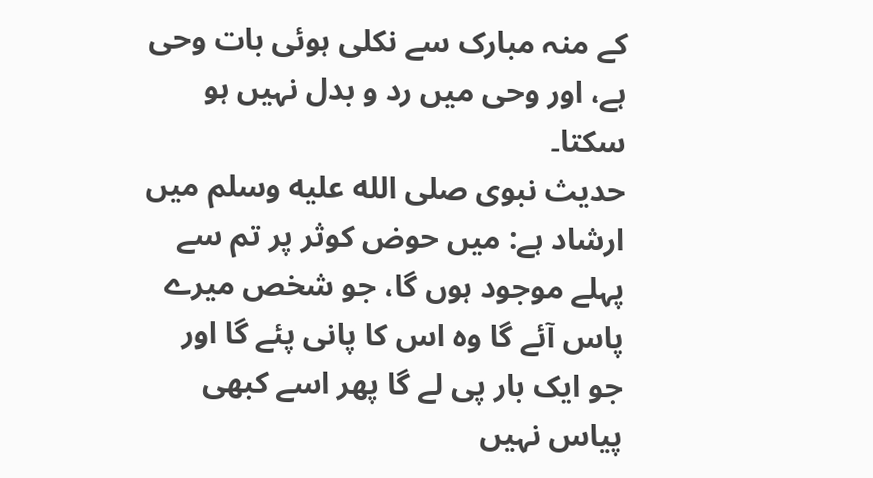کے منہ مبارک سے نکلی ہوئی بات وحی ہے، اور وحی میں رد و بدل نہیں ہو سکتا۔
حدیث نبوی صلى الله عليه وسلم میں ارشاد ہے: میں حوض کوثر پر تم سے پہلے موجود ہوں گا، جو شخص میرے پاس آئے گا وہ اس کا پانی پئے گا اور جو ایک بار پی لے گا پھر اسے کبھی پیاس نہیں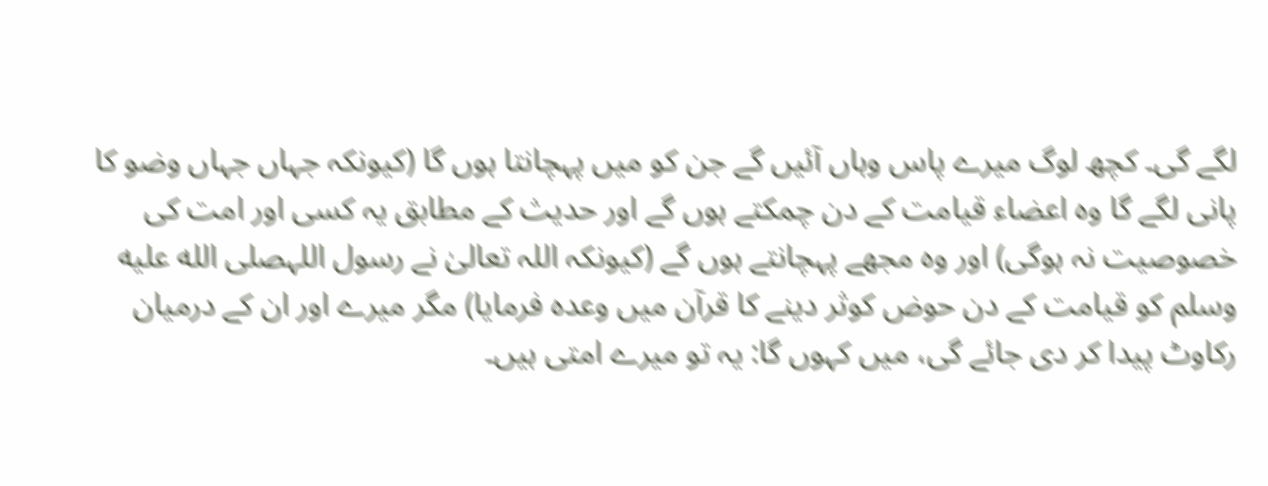لگے گی۔ کچھ لوگ میرے پاس وہاں آئیں گے جن کو میں پہچانتا ہوں گا (کیونکہ جہاں جہاں وضو کا پانی لگے گا وہ اعضاء قیامت کے دن چمکتے ہوں گے اور حدیث کے مطابق یہ کسی اور امت کی خصوصیت نہ ہوگی) اور وہ مجھے پہچانتے ہوں گے (کیونکہ اللہ تعالیٰ نے رسول اللہصلى الله عليه وسلم کو قیامت کے دن حوض کوثر دینے کا قرآن میں وعدہ فرمایا) مگر میرے اور ان کے درمیان رکاوٹ پیدا کر دی جائے گی، میں کہوں گا: یہ تو میرے امتی ہیں۔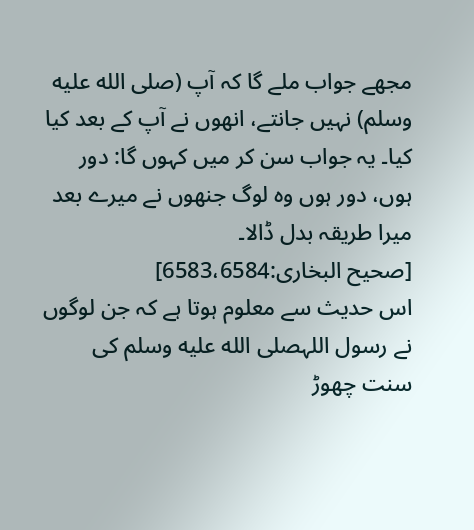مجھے جواب ملے گا کہ آپ (صلى الله عليه وسلم) نہیں جانتے، انھوں نے آپ کے بعد کیا کیا۔ یہ جواب سن کر میں کہوں گا: دور ہوں، دور ہوں وہ لوگ جنھوں نے میرے بعد میرا طریقہ بدل ڈالا۔
[صحیح البخاری:6583،6584]
اس حدیث سے معلوم ہوتا ہے کہ جن لوگوں نے رسول اللہصلى الله عليه وسلم کی سنت چھوڑ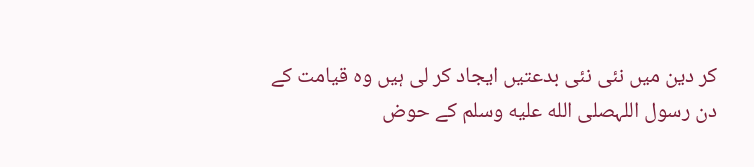کر دین میں نئی نئی بدعتیں ایجاد کر لی ہیں وہ قیامت کے دن رسول اللہصلى الله عليه وسلم کے حوض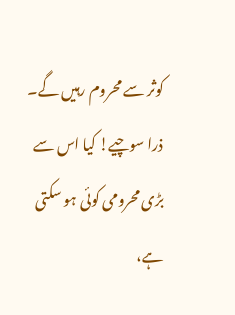کوثر سے محروم رہیں گے۔ ذرا سوچیے! کیا اس سے بڑی محرومی کوئی ہو سکتی ہے،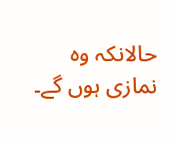حالانکہ وہ نمازی ہوں گے۔